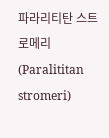파라리티탄 스트로메리(Paralititan stromeri)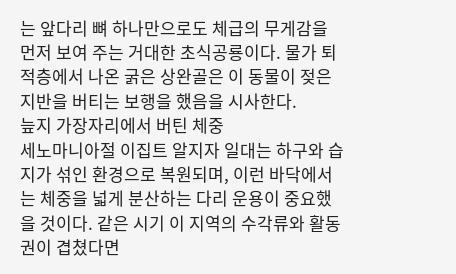는 앞다리 뼈 하나만으로도 체급의 무게감을 먼저 보여 주는 거대한 초식공룡이다. 물가 퇴적층에서 나온 굵은 상완골은 이 동물이 젖은 지반을 버티는 보행을 했음을 시사한다.
늪지 가장자리에서 버틴 체중
세노마니아절 이집트 알지자 일대는 하구와 습지가 섞인 환경으로 복원되며, 이런 바닥에서는 체중을 넓게 분산하는 다리 운용이 중요했을 것이다. 같은 시기 이 지역의 수각류와 활동권이 겹쳤다면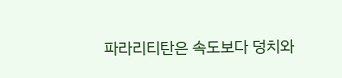파라리티탄은 속도보다 덩치와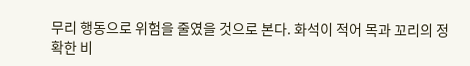무리 행동으로 위험을 줄였을 것으로 본다. 화석이 적어 목과 꼬리의 정확한 비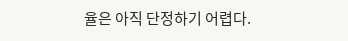율은 아직 단정하기 어렵다.